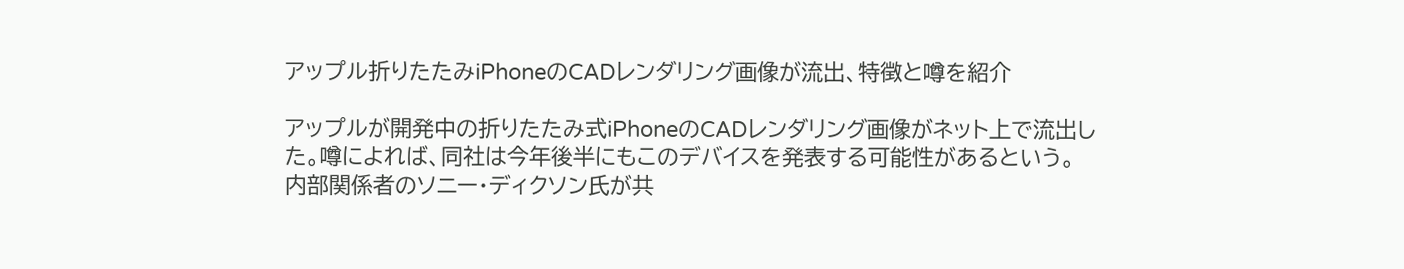アップル折りたたみiPhoneのCADレンダリング画像が流出、特徴と噂を紹介

アップルが開発中の折りたたみ式iPhoneのCADレンダリング画像がネット上で流出した。噂によれば、同社は今年後半にもこのデバイスを発表する可能性があるという。内部関係者のソニー・ディクソン氏が共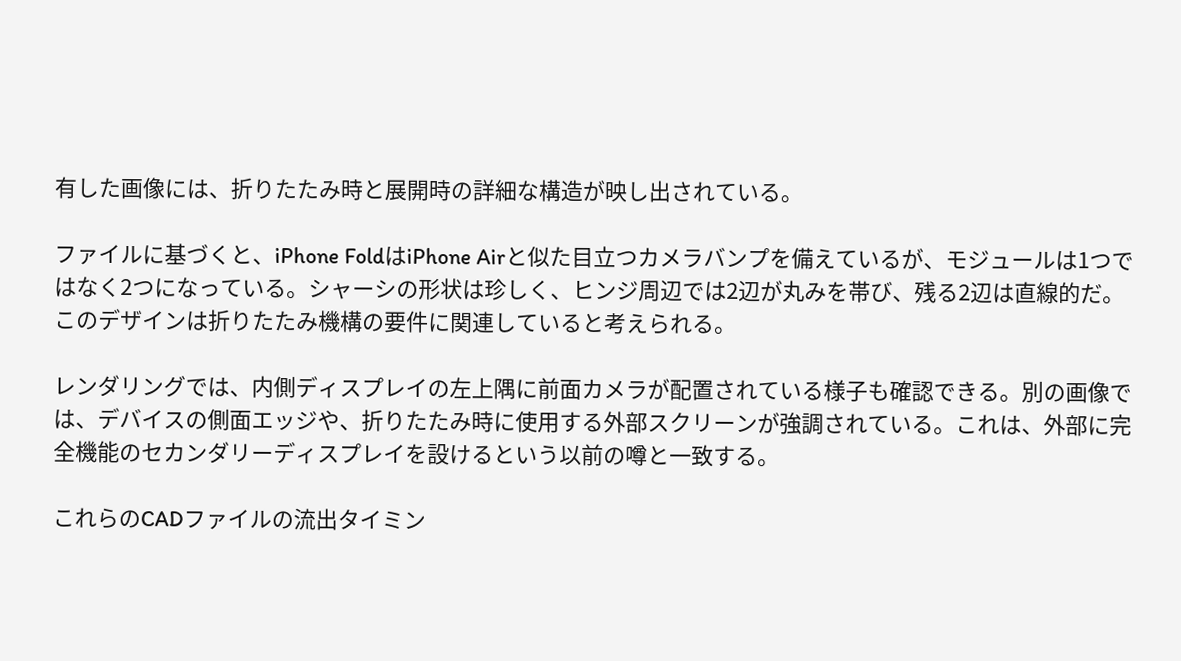有した画像には、折りたたみ時と展開時の詳細な構造が映し出されている。

ファイルに基づくと、iPhone FoldはiPhone Airと似た目立つカメラバンプを備えているが、モジュールは1つではなく2つになっている。シャーシの形状は珍しく、ヒンジ周辺では2辺が丸みを帯び、残る2辺は直線的だ。このデザインは折りたたみ機構の要件に関連していると考えられる。

レンダリングでは、内側ディスプレイの左上隅に前面カメラが配置されている様子も確認できる。別の画像では、デバイスの側面エッジや、折りたたみ時に使用する外部スクリーンが強調されている。これは、外部に完全機能のセカンダリーディスプレイを設けるという以前の噂と一致する。

これらのCADファイルの流出タイミン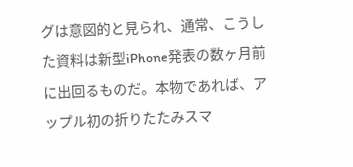グは意図的と見られ、通常、こうした資料は新型iPhone発表の数ヶ月前に出回るものだ。本物であれば、アップル初の折りたたみスマ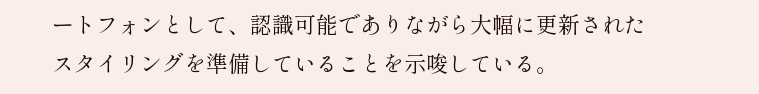ートフォンとして、認識可能でありながら大幅に更新されたスタイリングを準備していることを示唆している。